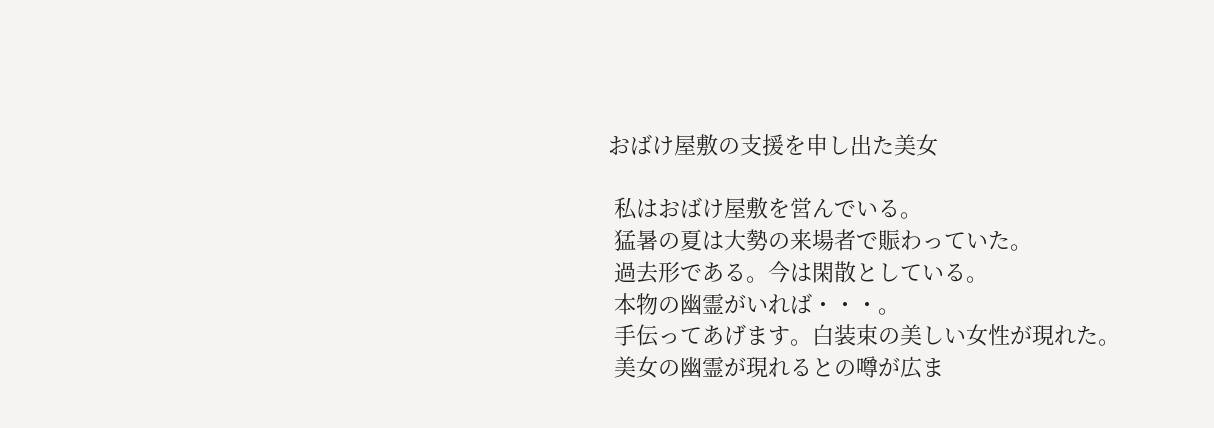おばけ屋敷の支援を申し出た美女

 私はおばけ屋敷を営んでいる。
 猛暑の夏は大勢の来場者で賑わっていた。
 過去形である。今は閑散としている。
 本物の幽霊がいれば・・・。
 手伝ってあげます。白装束の美しい女性が現れた。
 美女の幽霊が現れるとの噂が広ま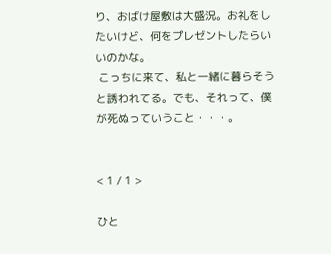り、おばけ屋敷は大盛況。お礼をしたいけど、何をプレゼントしたらいいのかな。
 こっちに来て、私と一緒に暮らそうと誘われてる。でも、それって、僕が死ぬっていうこと・・・。


< 1 / 1 >

ひと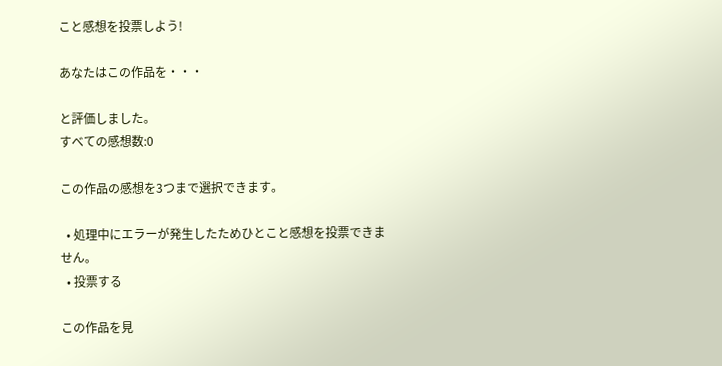こと感想を投票しよう!

あなたはこの作品を・・・

と評価しました。
すべての感想数:0

この作品の感想を3つまで選択できます。

  • 処理中にエラーが発生したためひとこと感想を投票できません。
  • 投票する

この作品を見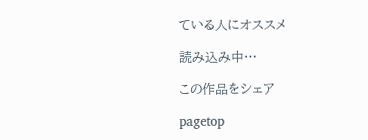ている人にオススメ

読み込み中…

この作品をシェア

pagetop